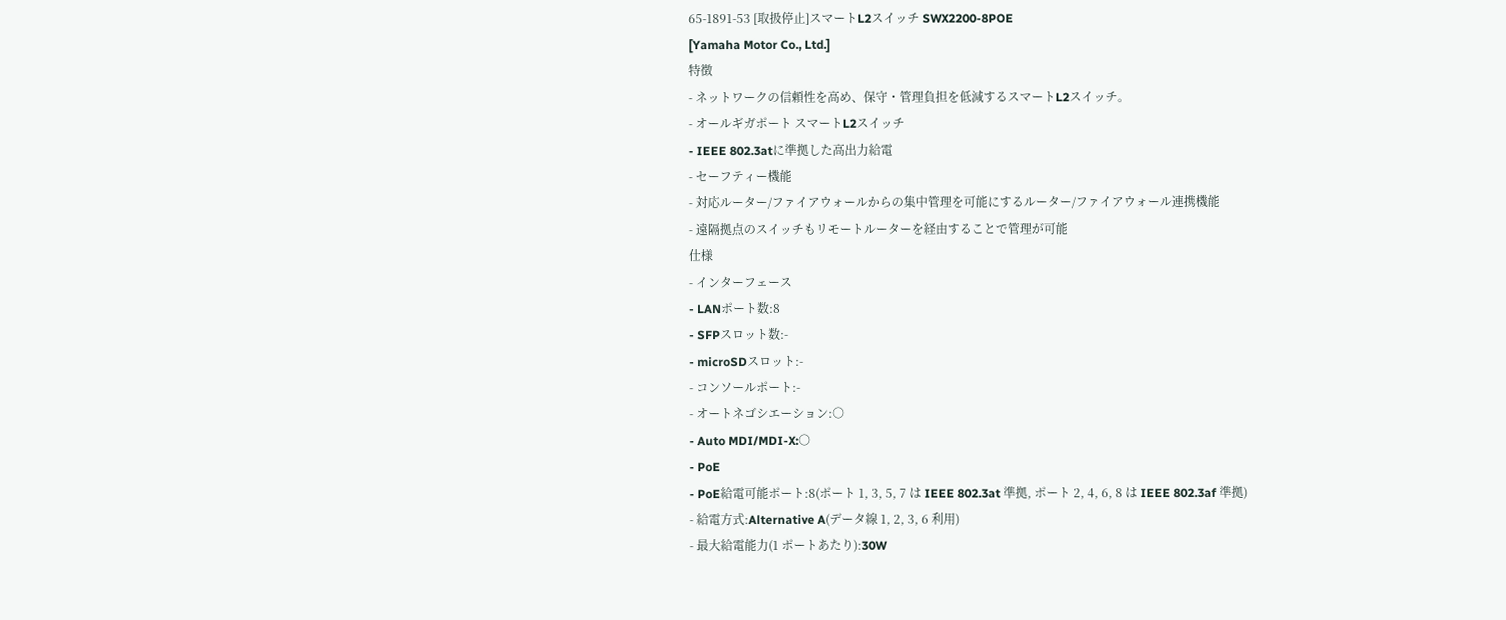65-1891-53 [取扱停止]スマートL2スイッチ SWX2200-8POE
[Yamaha Motor Co., Ltd.]
特徴
- ネットワークの信頼性を高め、保守・管理負担を低減するスマートL2スイッチ。
- オールギガポート スマートL2スイッチ
- IEEE 802.3atに準拠した高出力給電
- セーフティー機能
- 対応ルーター/ファイアウォールからの集中管理を可能にするルーター/ファイアウォール連携機能
- 遠隔拠点のスイッチもリモートルーターを経由することで管理が可能
仕様
- インターフェース
- LANポート数:8
- SFPスロット数:-
- microSDスロット:-
- コンソールポート:-
- オートネゴシエーション:○
- Auto MDI/MDI-X:○
- PoE
- PoE給電可能ポート:8(ポート 1, 3, 5, 7 は IEEE 802.3at 準拠, ポート 2, 4, 6, 8 は IEEE 802.3af 準拠)
- 給電方式:Alternative A(データ線 1, 2, 3, 6 利用)
- 最大給電能力(1 ポートあたり):30W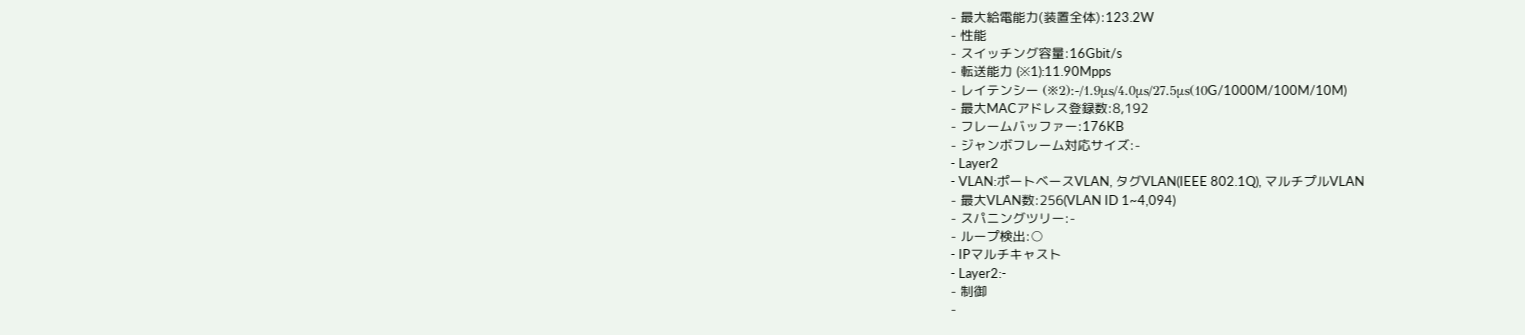- 最大給電能力(装置全体):123.2W
- 性能
- スイッチング容量:16Gbit/s
- 転送能力 (※1):11.90Mpps
- レイテンシー (※2):-/1.9μs/4.0μs/27.5μs(10G/1000M/100M/10M)
- 最大MACアドレス登録数:8,192
- フレームバッファー:176KB
- ジャンボフレーム対応サイズ:-
- Layer2
- VLAN:ポートベースVLAN, タグVLAN(IEEE 802.1Q), マルチプルVLAN
- 最大VLAN数:256(VLAN ID 1~4,094)
- スパニングツリー:-
- ループ検出:○
- IPマルチキャスト
- Layer2:-
- 制御
-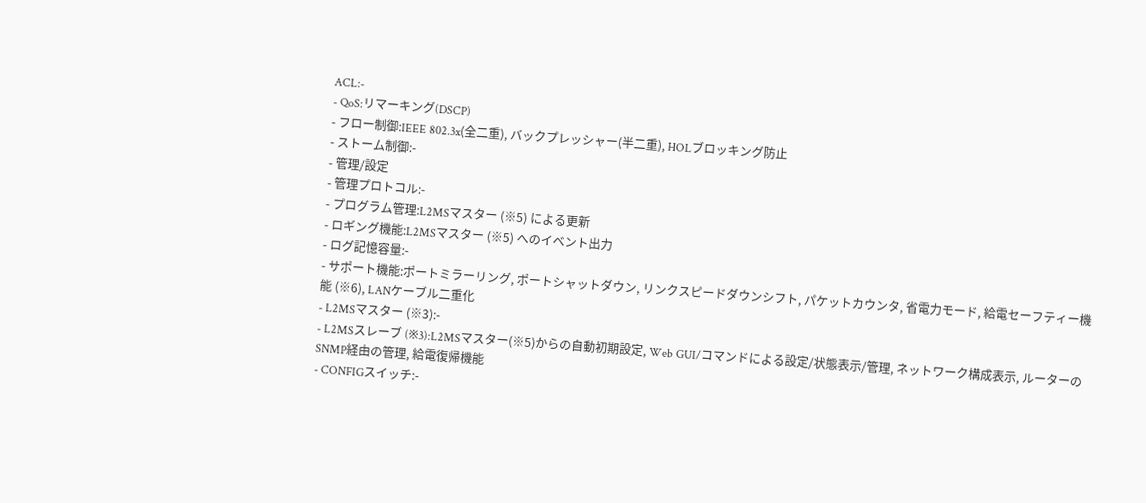ACL:-
- QoS:リマーキング(DSCP)
- フロー制御:IEEE 802.3x(全二重), バックプレッシャー(半二重), HOLブロッキング防止
- ストーム制御:-
- 管理/設定
- 管理プロトコル:-
- プログラム管理:L2MSマスター (※5) による更新
- ロギング機能:L2MSマスター (※5) へのイベント出力
- ログ記憶容量:-
- サポート機能:ポートミラーリング, ポートシャットダウン, リンクスピードダウンシフト, パケットカウンタ, 省電力モード, 給電セーフティー機能 (※6), LANケーブル二重化
- L2MSマスター (※3):-
- L2MSスレーブ (※3):L2MSマスター(※5)からの自動初期設定, Web GUI/コマンドによる設定/状態表示/管理, ネットワーク構成表示, ルーターのSNMP経由の管理, 給電復帰機能
- CONFIGスイッチ:-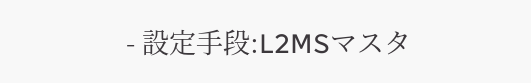- 設定手段:L2MSマスタ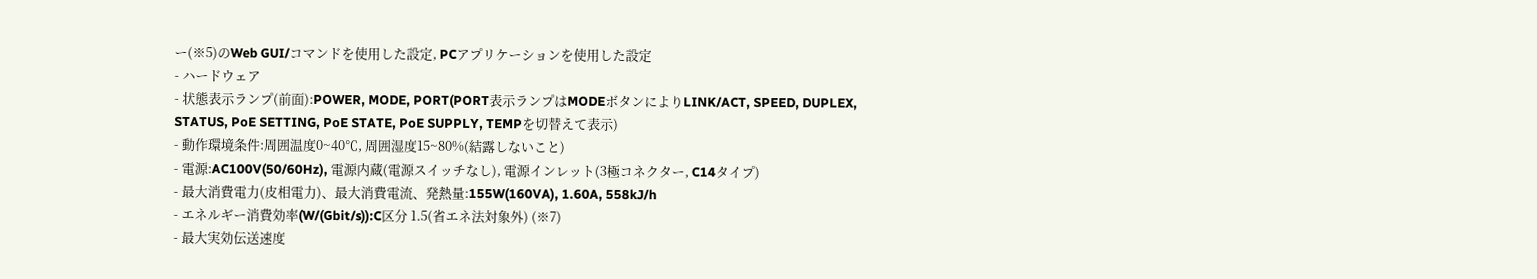ー(※5)のWeb GUI/コマンドを使用した設定, PCアプリケーションを使用した設定
- ハードウェア
- 状態表示ランプ(前面):POWER, MODE, PORT(PORT表示ランプはMODEボタンによりLINK/ACT, SPEED, DUPLEX, STATUS, PoE SETTING, PoE STATE, PoE SUPPLY, TEMPを切替えて表示)
- 動作環境条件:周囲温度0~40℃, 周囲湿度15~80%(結露しないこと)
- 電源:AC100V(50/60Hz), 電源内蔵(電源スイッチなし), 電源インレット(3極コネクター, C14タイプ)
- 最大消費電力(皮相電力)、最大消費電流、発熱量:155W(160VA), 1.60A, 558kJ/h
- エネルギー消費効率(W/(Gbit/s)):C区分 1.5(省エネ法対象外) (※7)
- 最大実効伝送速度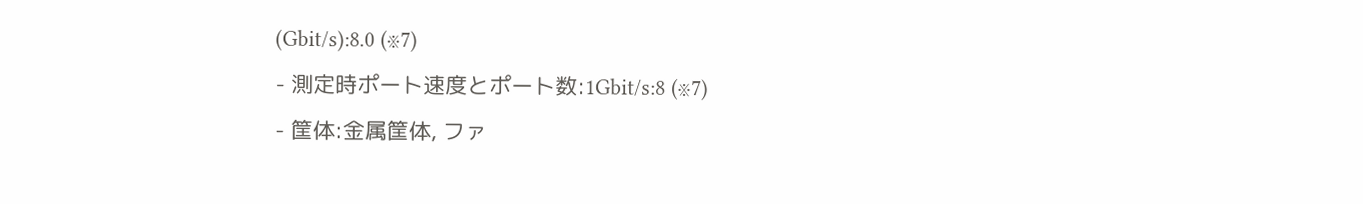(Gbit/s):8.0 (※7)
- 測定時ポート速度とポート数:1Gbit/s:8 (※7)
- 筐体:金属筐体, ファ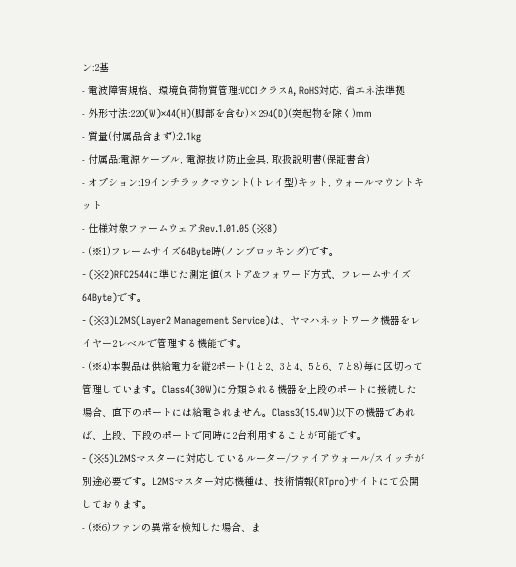ン:2基
- 電波障害規格、環境負荷物質管理:VCCIクラスA, RoHS対応, 省エネ法準拠
- 外形寸法:220(W)×44(H)(脚部を含む)×294(D)(突起物を除く)mm
- 質量(付属品含まず):2.1kg
- 付属品:電源ケーブル, 電源抜け防止金具, 取扱説明書(保証書含)
- オプション:19インチラックマウント(トレイ型)キット, ウォールマウントキット
- 仕様対象ファームウェア:Rev.1.01.05 (※8)
- (※1)フレームサイズ64Byte時(ノンブロッキング)です。
- (※2)RFC2544に準じた測定値(ストア&フォワード方式、フレームサイズ64Byte)です。
- (※3)L2MS(Layer2 Management Service)は、ヤマハネットワーク機器をレイヤー2レベルで管理する機能です。
- (※4)本製品は供給電力を縦2ポート(1と2、3と4、5と6、7と8)毎に区切って管理しています。Class4(30W)に分類される機器を上段のポートに接続した場合、直下のポートには給電されません。Class3(15.4W)以下の機器であれば、上段、下段のポートで同時に2台利用することが可能です。
- (※5)L2MSマスターに対応しているルーター/ファイアウォール/スイッチが別途必要です。L2MSマスター対応機種は、技術情報(RTpro)サイトにて公開しております。
- (※6)ファンの異常を検知した場合、ま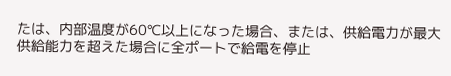たは、内部温度が60℃以上になった場合、または、供給電力が最大供給能力を超えた場合に全ポートで給電を停止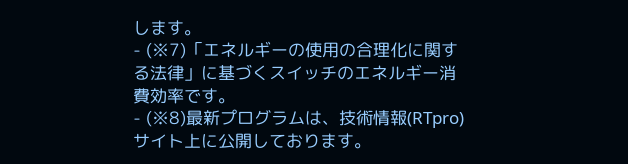します。
- (※7)「エネルギーの使用の合理化に関する法律」に基づくスイッチのエネルギー消費効率です。
- (※8)最新プログラムは、技術情報(RTpro)サイト上に公開しております。